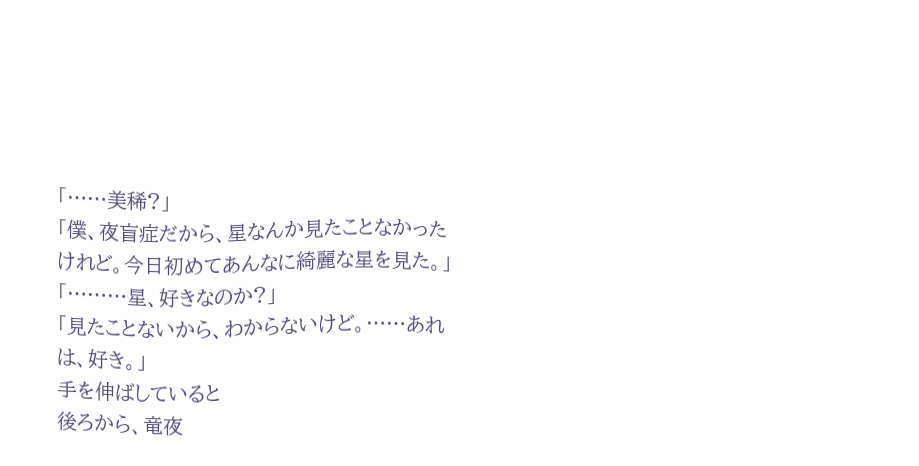「……美稀?」
「僕、夜盲症だから、星なんか見たことなかったけれど。今日初めてあんなに綺麗な星を見た。」
「………星、好きなのか?」
「見たことないから、わからないけど。……あれは、好き。」
手を伸ばしていると
後ろから、竜夜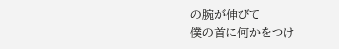の腕が伸びて
僕の首に何かをつけ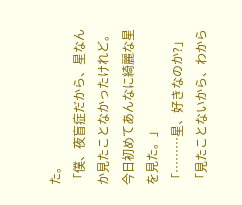た。
「僕、夜盲症だから、星なんか見たことなかったけれど。今日初めてあんなに綺麗な星を見た。」
「………星、好きなのか?」
「見たことないから、わから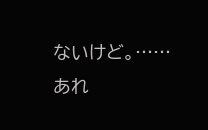ないけど。……あれ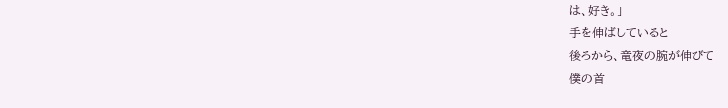は、好き。」
手を伸ばしていると
後ろから、竜夜の腕が伸びて
僕の首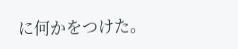に何かをつけた。